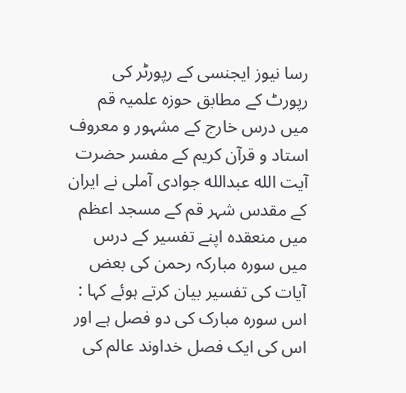رسا نیوز ایجنسی کے رپورٹر کی رپورٹ کے مطابق حوزہ علمیہ قم میں درس خارج کے مشہور و معروف استاد و قرآن کریم کے مفسر حضرت آیت الله عبدالله جوادی آملی نے ایران کے مقدس شہر قم کے مسجد اعظم میں منعقدہ اپنے تفسیر کے درس میں سورہ مبارکہ رحمن کی بعض آیات کی تفسیر بیان کرتے ہوئے کہا : اس سورہ مبارک کی دو فصل ہے اور اس کی ایک فصل خداوند عالم کی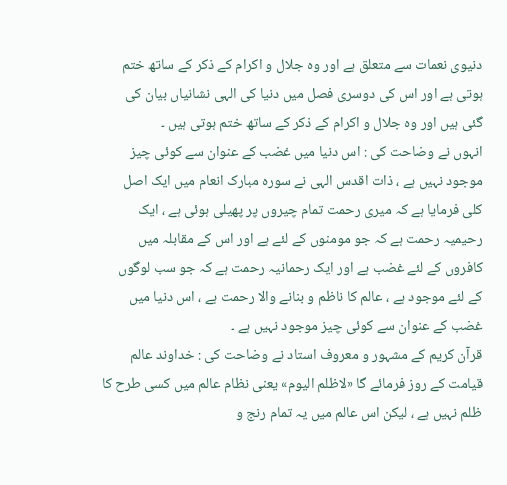دنیوی نعمات سے متعلق ہے اور وہ جلال و اکرام کے ذکر کے ساتھ ختم ہوتی ہے اور اس کی دوسری فصل میں دنیا کی الہی نشانیاں بیان کی گئی ہیں اور وہ جلال و اکرام کے ذکر کے ساتھ ختم ہوتی ہیں ۔
انہوں نے وضاحت کی : اس دنیا میں غضب کے عنوان سے کوئی چیز موجود نہیں ہے ، ذات اقدس الہی نے سورہ مبارک انعام میں ایک اصل کلی فرمایا ہے کہ میری رحمت تمام چیروں پر پھیلی ہوئی ہے ، ایک رحیمیہ رحمت ہے کہ جو مومنوں کے لئے ہے اور اس کے مقابلہ میں کافروں کے لئے غضب ہے اور ایک رحمانیہ رحمت ہے کہ جو سب لوگوں کے لئے موجود ہے ، عالم کا ناظم و بنانے والا رحمت ہے ، اس دنیا میں غضب کے عنوان سے کوئی چیز موجود نہیں ہے ۔
قرآن کریم کے مشہور و معروف استاد نے وضاحت کی : خداوند عالم قیامت کے روز فرمائے گا «لاظلم الیوم» یعنی نظام عالم میں کسی طرح کا ظلم نہیں ہے ، لیکن اس عالم میں یہ تمام رنج و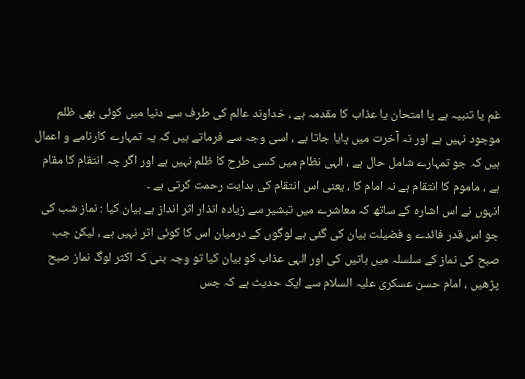غم یا تنبیہ ہے یا امتحان یا عذاب کا مقدمہ ہے ، خداوند عالم کی طرف سے دنیا میں کوئی بھی ظلم موجود نہیں ہے اور نہ آخرت میں پایا جاتا ہے ، اسی وجہ سے فرماتے ہیں کہ یہ تمہارے کارنامے و اعمال ہیں کہ جو تمہارے شامل حال ہے ، الہی نظام میں کسی طرح کا ظلم نہیں ہے اور اگر چہ انتقام کا مقام ہے ، ماموم کا انتقام ہے نہ امام کا ، یعنی اس انتقام کی ہدایت رحمت کرتی ہے ۔
انہوں نے اس اشارہ کے ساتھ کہ معاشرے میں تبشیر سے زیادہ انذار اثر انداز ہے بیان کیا : نماز شب کی جو اس قدر فائدے و فضیلت بیان کی گئی ہے لوگوں کے درمیان اس کا کوئی اثر نہیں ہے ، لیکن جب صبح کی نماز کے سلسلہ میں باتیں کی اور الہی عذاب کو بیان کیا تو وجہ بنی کہ اکثر لوگ نماز صبح پڑھیں ، امام حسن عسکری علیہ السلام سے ایک حدیث ہے کہ جس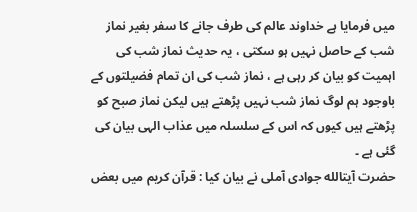میں فرمایا ہے خداوند عالم کی طرف جانے کا سفر بغیر نماز شب کے حاصل نہیں ہو سکتی ، یہ حدیث نماز شب کی اہمیت کو بیان کر رہی ہے ، نماز شب کی ان تمام فضیلتوں کے باوجود ہم لوگ نماز شب نہیں پڑھتے ہیں لیکن نماز صبح کو پڑھتے ہیں کیوں کہ اس کے سلسلہ میں عذاب الہی بیان کی گئی ہے ۔
حضرت آیتالله جوادی آملی نے بیان کیا : قرآن کریم میں بعض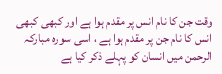وقت جن کا نام انس پر مقدم ہوا ہے اور کبھی کبھی انس کا نام جن پر مقدم ہوا ہے ، اسی سورہ مبارکہ الرحمن میں انسان کو پہلے ذکر کیا ہے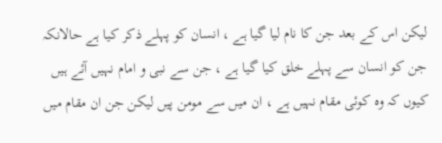لیکن اس کے بعد جن کا نام لیا گیا ہے ، انسان کو پہلے ذکر کیا ہے حالانکہ جن کو انسان سے پہلے خلق کیا گیا ہے ، جن سے نبی و امام نہیں آئے ہیں کیوں کہ وہ کوئی مقام نہیں ہے ، ان میں سے مومن پیں لیکن جن ان مقام میں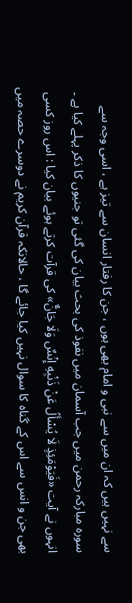سے نہیں ہیں کہ ان میں سے نبی و امام بھی ہوں ، جن کا رفتار انسان سے تیز ہے ، اسی وجہ سے سورہ مبارکہ رحمن میں جب آسمان میں نفوذ کی بحث بیان کی گئی تو جنیوں کا ذکر پہلے کیا ہے ۔
انہوں نے آیت «فَيَوْمَئِذٍ لَا يُسْأَلُ عَنْ ذَنْبِهِ إِنْسٌ وَلَا جَانٌّ» کی قرآت کرتے ہوئے بیان کیا : اس روز کسی بھی جن و انس سے اس کے گناہ کا سوال نہیں کیا جائے گا ، حالانکہ قرآن کریم نے دوسرے حصہ میں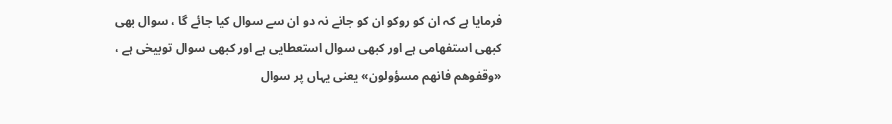فرمایا ہے کہ ان کو روکو ان کو جانے نہ دو ان سے سوال کیا جائے گا ، سوال بھی کبھی استفهامی ہے اور کبھی سوال استعطایی ہے اور کبھی سوال توبیخی ہے ، «وقفوهم فانهم مسؤولون» یعنی یہاں پر سوال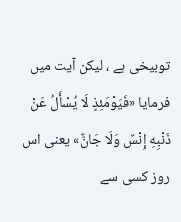توبیخی ہے ، لیکن آیت میں فرمایا «فَيَوْمَئِذٍ لَا يُسْأَلُ عَنْ ذَنْبِهِ إِنْسٌ وَلَا جَانٌّ» یعنی اس روز کسی سے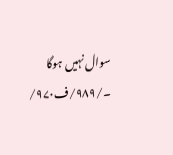سوال نہیں ہوگا ۔/۹۸۹/ف۹۷۰/